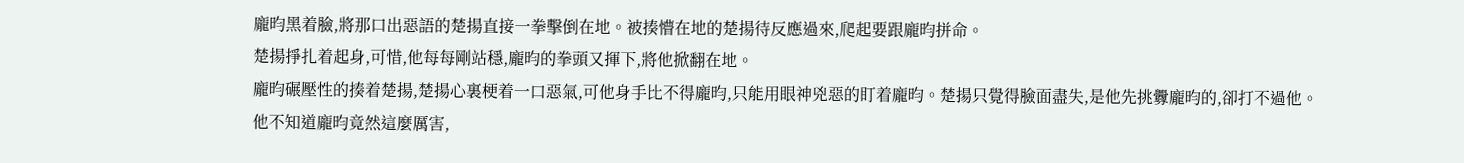龐昀黑着臉,將那口出惡語的楚揚直接一拳擊倒在地。被揍懵在地的楚揚待反應過來,爬起要跟龐昀拼命。
楚揚掙扎着起身,可惜,他每每剛站穩,龐昀的拳頭又揮下,將他掀翻在地。
龐昀碾壓性的揍着楚揚,楚揚心裏梗着一口惡氣,可他身手比不得龐昀,只能用眼神兇惡的盯着龐昀。楚揚只覺得臉面盡失,是他先挑釁龐昀的,卻打不過他。他不知道龐昀竟然這麼厲害,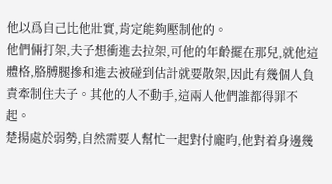他以爲自己比他壯實,肯定能夠壓制他的。
他們倆打架,夫子想衝進去拉架,可他的年齡擺在那兒,就他這體格,胳膊腿摻和進去被碰到估計就要散架,因此有幾個人負責牽制住夫子。其他的人不動手,這兩人他們誰都得罪不起。
楚揚處於弱勢,自然需要人幫忙一起對付龐昀,他對着身邊幾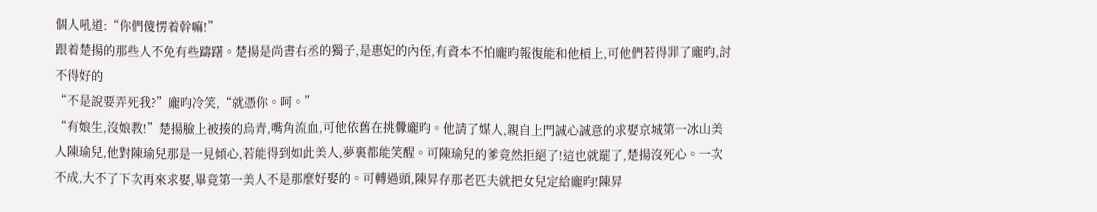個人吼道:“你們傻愣着幹嘛!”
跟着楚揚的那些人不免有些躊躇。楚揚是尚書右丞的獨子,是惠妃的內侄,有資本不怕龐昀報復能和他槓上,可他們若得罪了龐昀,討不得好的
“不是說要弄死我?”龐昀冷笑,“就憑你。呵。”
“有娘生,沒娘教!”楚揚臉上被揍的烏青,嘴角流血,可他依舊在挑釁龐昀。他請了媒人,親自上門誠心誠意的求娶京城第一冰山美人陳瑜兒,他對陳瑜兒那是一見傾心,若能得到如此美人,夢裏都能笑醒。可陳瑜兒的爹竟然拒絕了!這也就罷了,楚揚沒死心。一次不成,大不了下次再來求娶,畢竟第一美人不是那麼好娶的。可轉過頭,陳昇存那老匹夫就把女兒定給龐昀!陳昇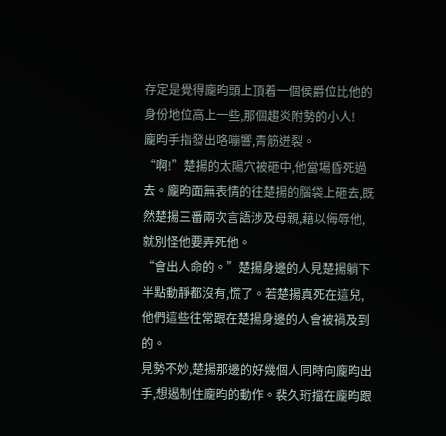存定是覺得龐昀頭上頂着一個侯爵位比他的身份地位高上一些,那個趨炎附勢的小人!
龐昀手指發出咯嘣響,青筋迸裂。
“啊!”楚揚的太陽穴被砸中,他當場昏死過去。龐昀面無表情的往楚揚的腦袋上砸去,既然楚揚三番兩次言語涉及母親,藉以侮辱他,就別怪他要弄死他。
“會出人命的。”楚揚身邊的人見楚揚躺下半點動靜都沒有,慌了。若楚揚真死在這兒,他們這些往常跟在楚揚身邊的人會被禍及到的。
見勢不妙,楚揚那邊的好幾個人同時向龐昀出手,想遏制住龐昀的動作。裴久珩擋在龐昀跟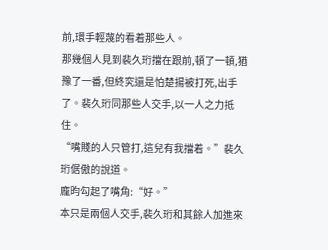前,環手輕蔑的看着那些人。
那幾個人見到裴久珩擋在跟前,頓了一頓,猶豫了一番,但終究還是怕楚揚被打死,出手了。裴久珩同那些人交手,以一人之力抵住。
“嘴賤的人只管打,這兒有我擋着。”裴久珩倨傲的說道。
龐昀勾起了嘴角:“好。”
本只是兩個人交手,裴久珩和其餘人加進來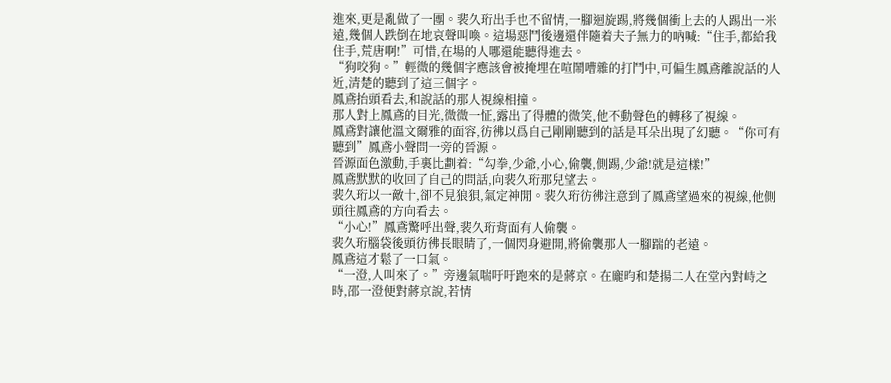進來,更是亂做了一團。裴久珩出手也不留情,一腳迴旋踢,將幾個衝上去的人踢出一米遠,幾個人跌倒在地哀聲叫喚。這場惡鬥後邊還伴隨着夫子無力的吶喊:“住手,都給我住手,荒唐啊!”可惜,在場的人哪還能聽得進去。
“狗咬狗。”輕微的幾個字應該會被掩埋在喧鬧嘈雜的打鬥中,可偏生鳳鳶離說話的人近,清楚的聽到了這三個字。
鳳鳶抬頭看去,和說話的那人視線相撞。
那人對上鳳鳶的目光,微微一怔,露出了得體的微笑,他不動聲色的轉移了視線。
鳳鳶對讓他溫文爾雅的面容,彷彿以爲自己剛剛聽到的話是耳朵出現了幻聽。“你可有聽到”鳳鳶小聲問一旁的晉源。
晉源面色激動,手裏比劃着:“勾拳,少爺,小心,偷襲,側踢,少爺!就是這樣!”
鳳鳶默默的收回了自己的問話,向裴久珩那兒望去。
裴久珩以一敵十,卻不見狼狽,氣定神閒。裴久珩彷彿注意到了鳳鳶望過來的視線,他側頭往鳳鳶的方向看去。
“小心!”鳳鳶驚呼出聲,裴久珩背面有人偷襲。
裴久珩腦袋後頭彷彿長眼睛了,一個閃身避開,將偷襲那人一腳踹的老遠。
鳳鳶這才鬆了一口氣。
“一澄,人叫來了。”旁邊氣喘吁吁跑來的是蔣京。在龐昀和楚揚二人在堂內對峙之時,邵一澄便對蔣京說,若情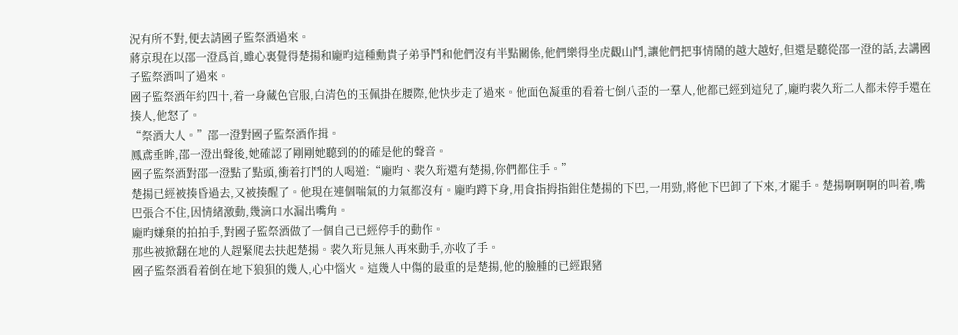況有所不對,便去請國子監祭酒過來。
蔣京現在以邵一澄爲首,雖心裏覺得楚揚和龐昀這種勳貴子弟爭鬥和他們沒有半點關係,他們樂得坐虎觀山鬥,讓他們把事情鬧的越大越好,但還是聽從邵一澄的話,去講國子監祭酒叫了過來。
國子監祭酒年約四十,着一身藏色官服,白清色的玉佩掛在腰際,他快步走了過來。他面色凝重的看着七倒八歪的一羣人,他都已經到這兒了,龐昀裴久珩二人都未停手還在揍人,他怒了。
“祭酒大人。”邵一澄對國子監祭酒作揖。
鳳鳶垂眸,邵一澄出聲後,她確認了剛剛她聽到的的確是他的聲音。
國子監祭酒對邵一澄點了點頭,衝着打鬥的人喝道:“龐昀、裴久珩還有楚揚,你們都住手。”
楚揚已經被揍昏過去,又被揍醒了。他現在連個喘氣的力氣都沒有。龐昀蹲下身,用食指拇指鉗住楚揚的下巴,一用勁,將他下巴卸了下來,才罷手。楚揚啊啊啊的叫着,嘴巴張合不住,因情緒激動,幾滴口水漏出嘴角。
龐昀嫌棄的拍拍手,對國子監祭酒做了一個自己已經停手的動作。
那些被掀翻在地的人趕緊爬去扶起楚揚。裴久珩見無人再來動手,亦收了手。
國子監祭酒看着倒在地下狼狽的幾人,心中惱火。這幾人中傷的最重的是楚揚,他的臉腫的已經跟豬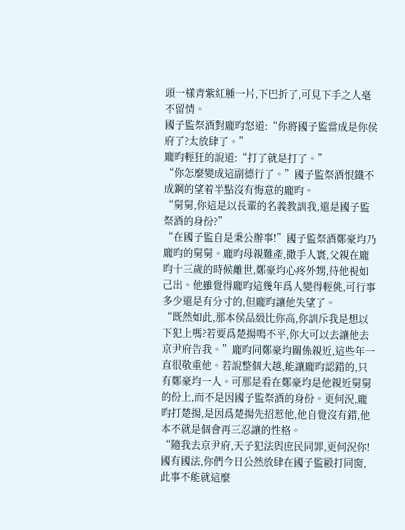頭一樣青紫紅腫一片,下巴折了,可見下手之人毫不留情。
國子監祭酒對龐昀怒道:“你將國子監當成是你侯府了?太放肆了。”
龐昀輕狂的說道:“打了就是打了。”
“你怎麼變成這副德行了。”國子監祭酒恨鐵不成鋼的望着半點沒有悔意的龐昀。
“舅舅,你這是以長輩的名義教訓我,還是國子監祭酒的身份?”
“在國子監自是秉公辦事!”國子監祭酒鄭豪均乃龐昀的舅舅。龐昀母親難產,撒手人寰,父親在龐昀十三歲的時候離世,鄭豪均心疼外甥,待他視如己出。他雖覺得龐昀這幾年爲人變得輕佻,可行事多少還是有分寸的,但龐昀讓他失望了。
“既然如此,那本侯品級比你高,你訓斥我是想以下犯上嗎?若要爲楚揚鳴不平,你大可以去讓他去京尹府告我。”龐昀同鄭豪均關係親近,這些年一直很敬重他。若說整個大越,能讓龐昀認錯的,只有鄭豪均一人。可那是看在鄭豪均是他親近舅舅的份上,而不是因國子監祭酒的身份。更何況,龐昀打楚揚,是因爲楚揚先招惹他,他自覺沒有錯,他本不就是個會再三忍讓的性格。
“隨我去京尹府,天子犯法與庶民同罪,更何況你!國有國法,你們今日公然放肆在國子監毆打同窗,此事不能就這麼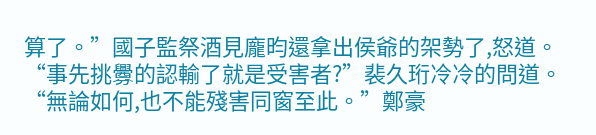算了。”國子監祭酒見龐昀還拿出侯爺的架勢了,怒道。
“事先挑釁的認輸了就是受害者?”裴久珩冷冷的問道。
“無論如何,也不能殘害同窗至此。”鄭豪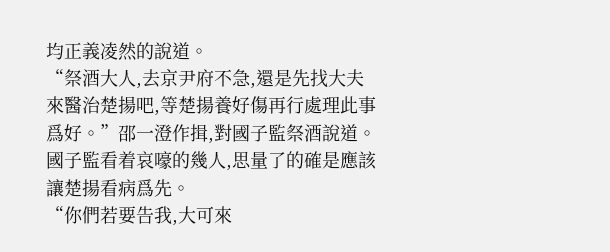均正義凌然的說道。
“祭酒大人,去京尹府不急,還是先找大夫來醫治楚揚吧,等楚揚養好傷再行處理此事爲好。”邵一澄作揖,對國子監祭酒說道。
國子監看着哀嚎的幾人,思量了的確是應該讓楚揚看病爲先。
“你們若要告我,大可來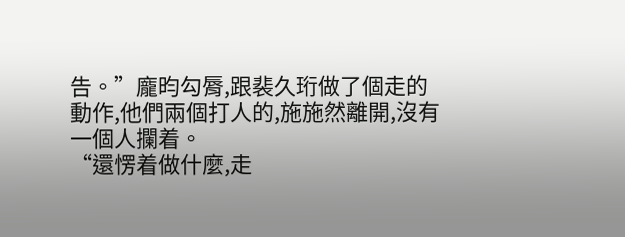告。”龐昀勾脣,跟裴久珩做了個走的動作,他們兩個打人的,施施然離開,沒有一個人攔着。
“還愣着做什麼,走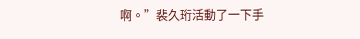啊。”裴久珩活動了一下手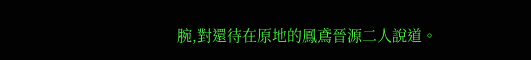腕,對還待在原地的鳳鳶晉源二人說道。